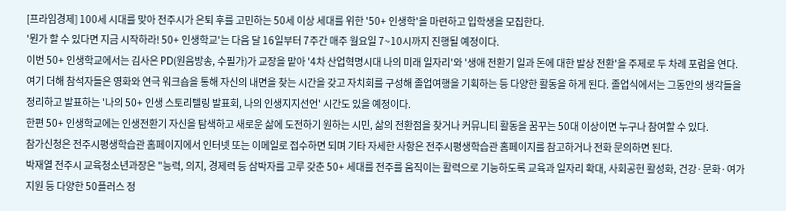[프라임경제] 100세 시대를 맞아 전주시가 은퇴 후를 고민하는 50세 이상 세대를 위한 '50+ 인생학'을 마련하고 입학생을 모집한다.
'뭔가 할 수 있다면 지금 시작하라! 50+ 인생학교'는 다음 달 16일부터 7주간 매주 월요일 7~10시까지 진행될 예정이다.
이번 50+ 인생학교에서는 김사은 PD(원음방송, 수필가)가 교장을 맡아 '4차 산업혁명시대 나의 미래 일자리'와 '생애 전환기 일과 돈에 대한 발상 전환'을 주제로 두 차례 포럼을 연다.
여기 더해 참석자들은 영화와 연극 워크숍을 통해 자신의 내면을 찾는 시간을 갖고 자치회를 구성해 졸업여행을 기획하는 등 다양한 활동을 하게 된다. 졸업식에서는 그동안의 생각들을 정리하고 발표하는 '나의 50+ 인생 스토리텔링 발표회, 나의 인생지지선언' 시간도 있을 예정이다.
한편 50+ 인생학교에는 인생전환기 자신을 탐색하고 새로운 삶에 도전하기 원하는 시민, 삶의 전환점을 찾거나 커뮤니티 활동을 꿈꾸는 50대 이상이면 누구나 참여할 수 있다.
참가신청은 전주시평생학습관 홈페이지에서 인터넷 또는 이메일로 접수하면 되며 기타 자세한 사항은 전주시평생학습관 홈페이지를 참고하거나 전화 문의하면 된다.
박재열 전주시 교육청소년과장은 "능력, 의지, 경제력 등 삼박자를 고루 갖춘 50+ 세대를 전주를 움직이는 활력으로 기능하도록 교육과 일자리 확대, 사회공헌 활성화, 건강·문화·여가 지원 등 다양한 50플러스 정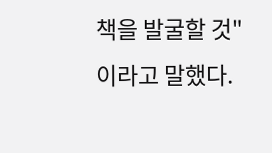책을 발굴할 것"이라고 말했다.